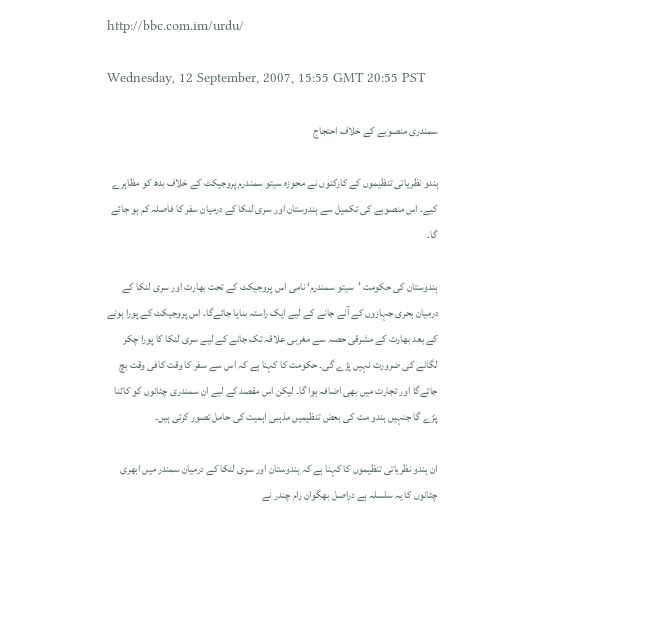http://bbc.com.im/urdu/

Wednesday, 12 September, 2007, 15:55 GMT 20:55 PST

سمندری منصوبے کے خلاف احتجاج

ہندو نظریاتی تنظیموں کے کارکنوں نے مجوزہ سیتو سمندرم پروجیکٹ کے خلاف بدھ کو مظاہرے کیے۔ اس منصوبے کی تکمیل سے ہندوستان اور سری لنکا کے درمیان سفر کا فاصلہ کم ہو جائے گا۔

ہندوستان کی حکومت ’سیتو سمندرم‘ نامی اس پروجیکٹ کے تحت بھارت اور سری لنکا کے درمیان بحری جہازوں کے آنے جانے کے لیے ایک راستہ بنایا جائےگا۔ اس پروجیکٹ کے پورا ہونے کے بعد بھارت کے مشرقی حصہ سے مغربی علاقہ تک جانے کے لیے سری لنکا کا پورا چکر لگانے کی ضرورت نہیں پڑے گی۔ حکومت کا کہنا ہے کہ اس سے سفر کا وقت کافی وقت بچ جائےگا اور تجارت میں بھی اضافہ ہوا گا۔ لیکن اس مقصد کے لیے ان سمندری چٹانوں کو کاٹنا پڑے گا جنہیں ہندو مت کی بعض تنظیمیں مذہبی اہمیت کی حامل تصور کرتی ہیں۔

ان ہندو نظریاتی تنظیموں کا کہنا ہے کہ ہندوستان اور سری لنکا کے درمیان سمندر میں ابھری چٹانوں کا یہ سلسلہ ہے دراصل بھگوان رام چندر نے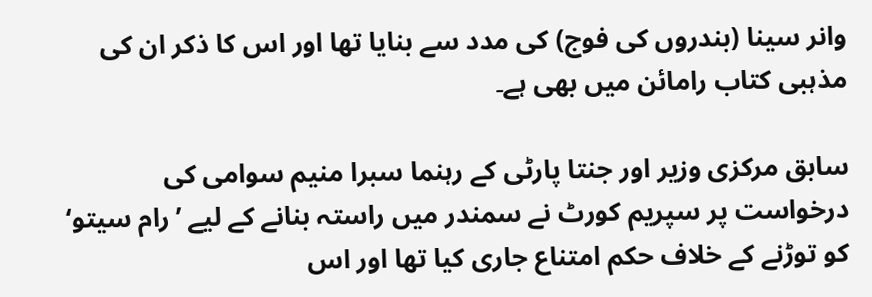وانر سینا (بندروں کی فوج) کی مدد سے بنایا تھا اور اس کا ذکر ان کی مذہبی کتاب رامائن میں بھی ہے۔

سابق مرکزی وزیر اور جنتا پارٹی کے رہنما سبرا منیم سوامی کی درخواست پر سپریم کورٹ نے سمندر میں راستہ بنانے کے لیے ’رام سیتو‘ کو توڑنے کے خلاف حکم امتناع جاری کیا تھا اور اس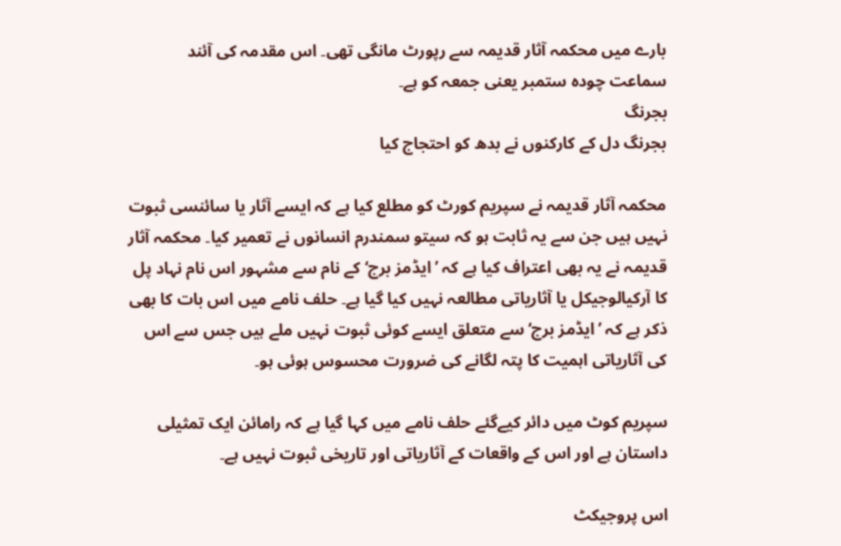بارے میں محکمہ آثار قدیمہ سے رپورٹ مانگی تھی۔ اس مقدمہ کی آئند سماعت چودہ ستمبر یعنی جمعہ کو ہے۔
بجرنگ
بجرنگ دل کے کارکنوں نے بدھ کو احتجاج کیا

محکمہ آثار قدیمہ نے سپریم کورٹ کو مطلع کیا ہے کہ ایسے آثار یا سائنسی ثبوت نہیں ہیں جن سے یہ ثابت ہو کہ سیتو سمندرم انسانوں نے تعمیر کیا۔ محکمہ آثار قدیمہ نے یہ بھی اعتراف کیا ہے کہ ’ایڈمز برج‘ کے نام سے مشہور اس نام نہاد پل کا آرکیالوجیکل یا آثاریاتی مطالعہ نہیں کیا گیا ہے۔ حلف نامے میں اس بات کا بھی ذکر ہے کہ ’ایڈمز برج‘ سے متعلق ایسے کوئی ثبوت نہیں ملے ہیں جس سے اس کی آثاریاتی اہمیت کا پتہ لگانے کی ضرورت محسوس ہوئی ہو۔

سپریم کوٹ میں دائر کیےگئے حلف نامے میں کہا گیا ہے کہ رامائن ایک تمثیلی داستان ہے اور اس کے واقعات کے آثاریاتی اور تاریخی ثبوت نہیں ہے۔

اس پروجیکٹ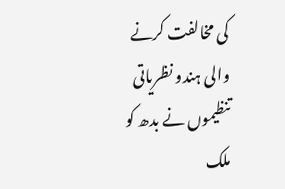کی مخالفت کرنے والی ہندو نظریاتی تنظیموں نے بدھ کو ملک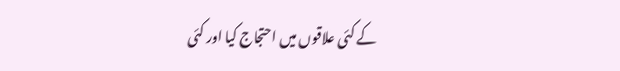کے کئی علاقوں میں احتجاج کیا اور کئی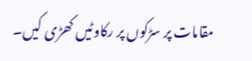مقامات پر سڑکوں پر رکاوٹیں کھڑی کیں۔